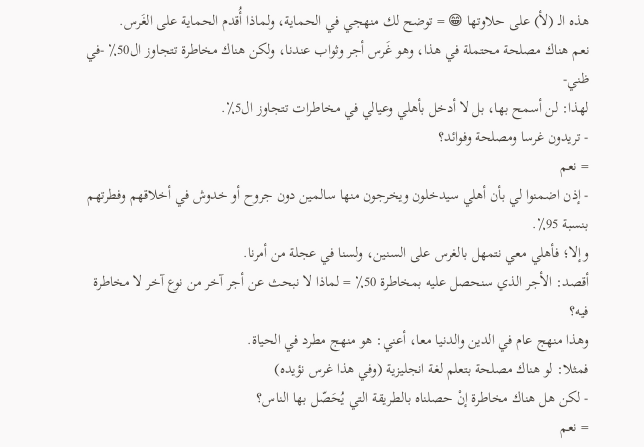هذه الـ (لأ) على حلاوتها 😁 = توضح لك منهجي في الحماية، ولماذا أُقدم الحماية على الغَرس.
نعم هناك مصلحة محتملة في هذا، وهو غَرس أجر وثواب عندنا، ولكن هناك مخاطرة تتجاوز ال50٪ -في ظني-
لهذا: لن أسمح بها، بل لا أدخل بأهلي وعيالي في مخاطرات تتجاوز ال5٪.
- تريدون غرسا ومصلحة وفوائد؟
= نعم
- إذن اضمنوا لي بأن أهلي سيدخلون ويخرجون منها سالمين دون جروح أو خدوش في أخلاقهم وفطرتهم بنسبة 95٪.
وإلا؛ فأهلي معي نتمهل بالغرس على السنين، ولسنا في عجلة من أمرنا.
أقصد: الأجر الذي سنحصل عليه بمخاطرة 50٪ = لماذا لا نبحث عن أجر آخر من نوع آخر لا مخاطرة فيه؟
وهذا منهج عام في الدين والدنيا معا، أعني: هو منهج مطرد في الحياة.
فمثلا: لو هناك مصلحة بتعلم لغة انجليزية (وفي هذا غرس نؤيده)
- لكن هل هناك مخاطرة إنْ حصلناه بالطريقة التي يُحَصّل بها الناس؟
= نعم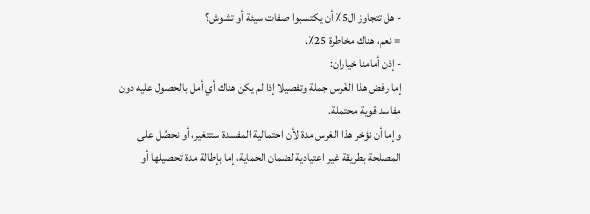- هل تتجاوز ال5٪ أن يكتسبوا صفات سيئة أو تشوش؟
= نعم، هناك مخاطرة 25٪.
- إذن أمامنا خياران:
إما رفض هذا الغَرس جملة وتفصيلا إذا لم يكن هناك أي أمل بالحصول عليه دون مفاسد قوية محتملة.
وإما أن نؤخر هذا الغرس مدة لأن احتمالية المفسدة ستتغير، أو نحصُل على المصلحة بطريقة غير اعتيادية لضمان الحماية، إما بإطالة مدة تحصيلها أو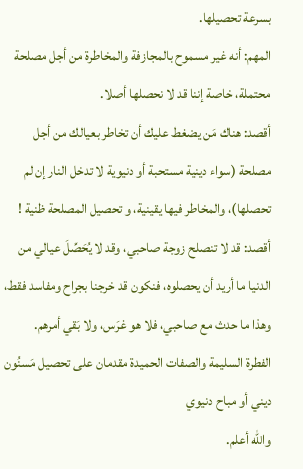بسرعة تحصيلها.
المهم: أنه غير مسموح بالمجازفة والمخاطرة من أجل مصلحة محتملة، خاصة إننا قد لا نحصلها أصلا.
أقصد: هناك مَن يضغط عليك أن تخاطر بعيالك من أجل مصلحة (سواء دينية مستحبة أو دنيوية لا تدخل النار إن لم تحصلها)، والمخاطر فيها يقينية، و تحصيل المصلحة ظنية !
أقصد: قد لا تنصلح زوجة صاحبي، وقد لا يُحَصِّلَ عيالي من الدنيا ما أريد أن يحصلوه، فنكون قد خرجنا بجراح ومفاسد فقط، وهذا ما حدث مع صاحبي، فلا هو غرَس، ولا بَقي أمرهم.
الفطرة السليمة والصفات الحميدة مقدمان على تحصيل مَسنُون ديني أو مباح دنيوي
والله أعلم.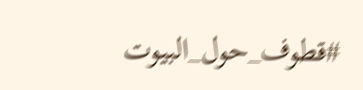#قطوف_حول_البيوت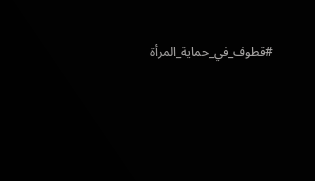#قطوف_في_حماية_المرأة